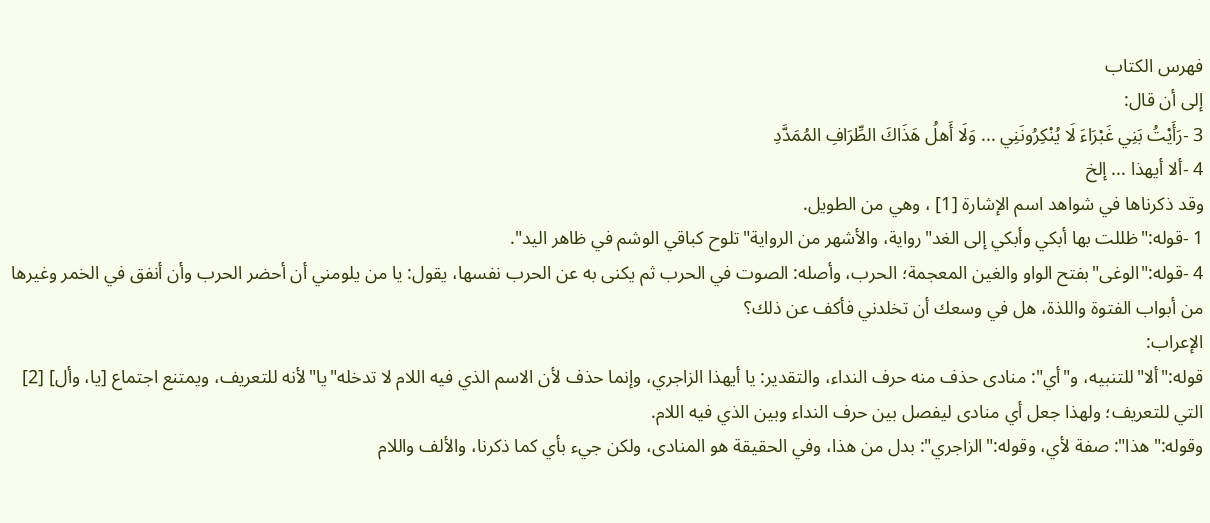فهرس الكتاب
إلى أن قال:
3 -رَأَيْتُ بَنِي غَبْرَاءَ لَا يُنْكِرُونَنِي ... وَلَا أَهلُ هَذَاكَ الطِّرَافِ المُمَدَّدِ
4 -ألا أيهذا ... إلخ
وقد ذكرناها في شواهد اسم الإشارة [1] ، وهي من الطويل.
1 -قوله:"ظللت بها أبكي وأبكي إلى الغد"رواية، والأشهر من الرواية"تلوح كباقي الوشم في ظاهر اليد".
4 -قوله:"الوغى"بفتح الواو والغين المعجمة؛ الحرب، وأصله: الصوت في الحرب ثم يكنى به عن الحرب نفسها، يقول: يا من يلومني أن أحضر الحرب وأن أنفق في الخمر وغيرها من أبواب الفتوة واللذة، هل في وسعك أن تخلدني فأكف عن ذلك؟
الإعراب:
قوله:"ألا"للتنبيه، و"أي": منادى حذف منه حرف النداء، والتقدير: يا أيهذا الزاجري، وإنما حذف لأن الاسم الذي فيه اللام لا تدخله"يا"لأنه للتعريف، ويمتنع اجتماع [يا، وأل] [2] التي للتعريف؛ ولهذا جعل أي منادى ليفصل بين حرف النداء وبين الذي فيه اللام.
وقوله:"هذا": صفة لأي، وقوله:"الزاجري": بدل من هذا، وفي الحقيقة هو المنادى، ولكن جيء بأي كما ذكرنا، والألف واللام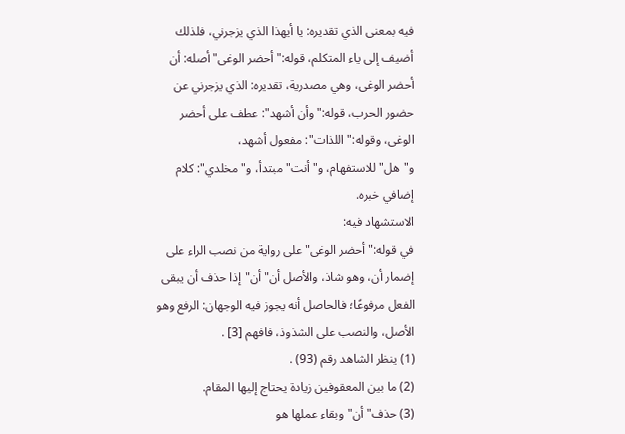فيه بمعنى الذي تقديره: يا أيهذا الذي يزجرني، فلذلك أضيف إلى ياء المتكلم، قوله:"أحضر الوغى"أصله: أن أحضر الوغى، وهي مصدرية، تقديره: الذي يزجرني عن حضور الحرب، قوله:"وأن أشهد": عطف على أحضر الوغى، وقوله:"اللذات": مفعول أشهد، و"هل"للاستفهام، و"أنت"مبتدأ، و"مخلدي": كلام إضافي خبره.
الاستشهاد فيه:
في قوله:"أحضر الوغى"على رواية من نصب الراء على إضمار أن، وهو شاذ، والأصل أن"أن"إذا حذف أن يبقى الفعل مرفوعًا؛ فالحاصل أنه يجوز فيه الوجهان: الرفع وهو الأصل، والنصب على الشذوذ، فافهم [3] .
(1) ينظر الشاهد رقم (93) .
(2) ما بين المعقوفين زيادة يحتاج إليها المقام.
(3) حذف"أن"وبقاء عملها هو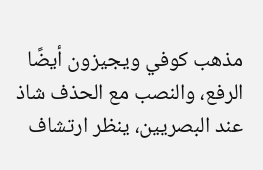مذهب كوفي ويجيزون أيضًا الرفع، والنصب مع الحذف شاذ عند البصريين، ينظر ارتشاف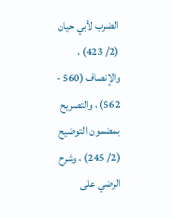الضرب لأبي حيان (2/ 423) ، والإنصاف (560 - 562) ، والتصريح بمضمون التوضيح (2/ 245) ، وشرح الرضي على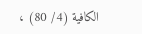الكافية (4/ 80) ،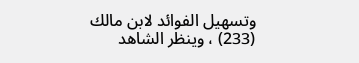وتسهيل الفوائد لابن مالك (233) ، وينظر الشاهد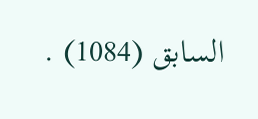السابق (1084) .